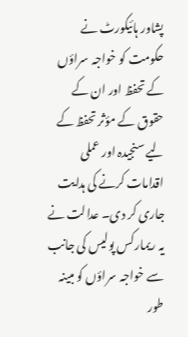پشاور ہائیکورٹ نے حکومت کو خواجہ سراؤں کے تحفظ اور ان کے حقوق کے مؤثر تحفظ کے لیے سنجیدہ اور عملی اقدامات کرنے کی ہدایت جاری کر دی۔ عدالت نے یہ ریمارکس پولیس کی جانب سے خواجہ سراؤں کو مبینہ طور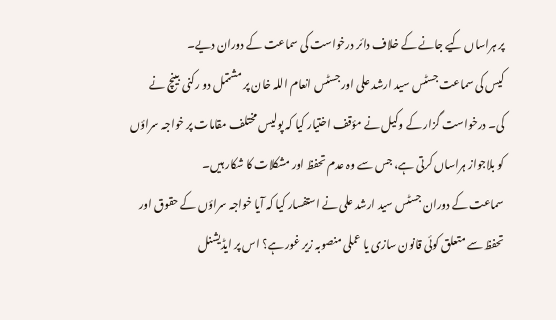پر ہراساں کیے جانے کے خلاف دائر درخواست کی سماعت کے دوران دیے۔
کیس کی سماعت جسٹس سید ارشد علی اور جسٹس انعام اللہ خان پر مشتمل دو رکنی بینچ نے کی۔ درخواست گزار کے وکیل نے مؤقف اختیار کیا کہ پولیس مختلف مقامات پر خواجہ سراؤں کو بلاجواز ہراساں کرتی ہے، جس سے وہ عدم تحفظ اور مشکلات کا شکار ہیں۔
سماعت کے دوران جسٹس سید ارشد علی نے استفسار کیا کہ آیا خواجہ سراؤں کے حقوق اور تحفظ سے متعلق کوئی قانون سازی یا عملی منصوبہ زیر غور ہے؟ اس پر ایڈیشنل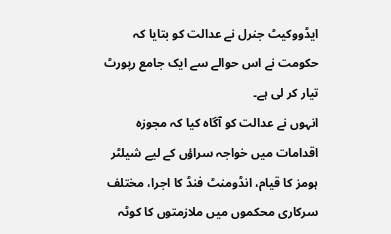ایڈووکیٹ جنرل نے عدالت کو بتایا کہ حکومت نے اس حوالے سے ایک جامع رپورٹ تیار کر لی ہے۔
انہوں نے عدالت کو آگاہ کیا کہ مجوزہ اقدامات میں خواجہ سراؤں کے لیے شیلٹر ہومز کا قیام، انڈومنٹ فنڈ کا اجرا، مختلف سرکاری محکموں میں ملازمتوں کا کوٹہ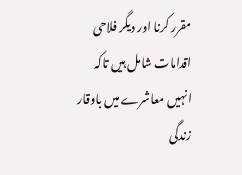مقرر کرنا اور دیگر فلاحی اقدامات شامل ہیں تاکہ انہیں معاشرے میں باوقار زندگی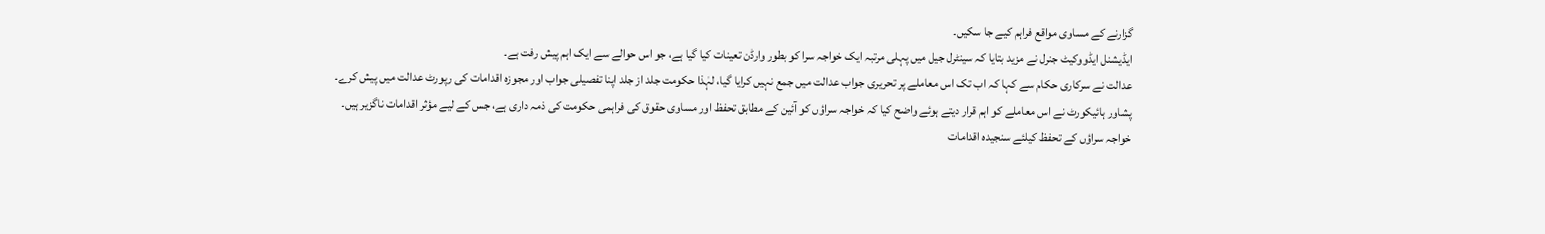گزارنے کے مساوی مواقع فراہم کیے جا سکیں۔
ایڈیشنل ایڈووکیٹ جنرل نے مزید بتایا کہ سینٹرل جیل میں پہلی مرتبہ ایک خواجہ سرا کو بطور وارڈن تعینات کیا گیا ہے، جو اس حوالے سے ایک اہم پیش رفت ہے۔
عدالت نے سرکاری حکام سے کہا کہ اب تک اس معاملے پر تحریری جواب عدالت میں جمع نہیں کرایا گیا، لہٰذا حکومت جلد از جلد اپنا تفصیلی جواب اور مجوزہ اقدامات کی رپورٹ عدالت میں پیش کرے۔
پشاور ہائیکورٹ نے اس معاملے کو اہم قرار دیتے ہوئے واضح کیا کہ خواجہ سراؤں کو آئین کے مطابق تحفظ اور مساوی حقوق کی فراہمی حکومت کی ذمہ داری ہے، جس کے لیے مؤثر اقدامات ناگزیر ہیں۔
خواجہ سراؤں کے تحفظ کیلئے سنجیدہ اقدامات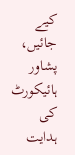کیے جائیں، پشاور ہائیکورٹ کی ہدایت